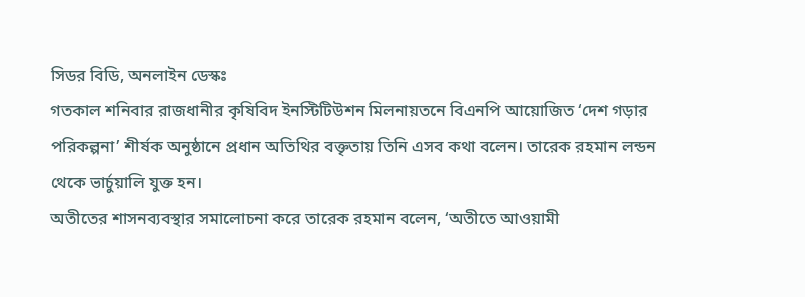সিডর বিডি, অনলাইন ডেস্কঃ
গতকাল শনিবার রাজধানীর কৃষিবিদ ইনস্টিটিউশন মিলনায়তনে বিএনপি আয়োজিত ‘দেশ গড়ার পরিকল্পনা’ শীর্ষক অনুষ্ঠানে প্রধান অতিথির বক্তৃতায় তিনি এসব কথা বলেন। তারেক রহমান লন্ডন থেকে ভার্চুয়ালি যুক্ত হন।
অতীতের শাসনব্যবস্থার সমালোচনা করে তারেক রহমান বলেন, ‘অতীতে আওয়ামী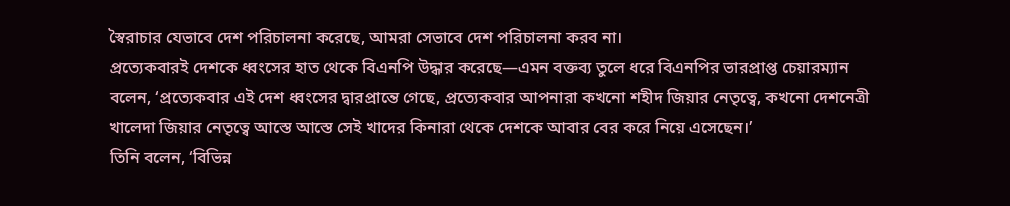স্বৈরাচার যেভাবে দেশ পরিচালনা করেছে, আমরা সেভাবে দেশ পরিচালনা করব না।
প্রত্যেকবারই দেশকে ধ্বংসের হাত থেকে বিএনপি উদ্ধার করেছে—এমন বক্তব্য তুলে ধরে বিএনপির ভারপ্রাপ্ত চেয়ারম্যান বলেন, ‘প্রত্যেকবার এই দেশ ধ্বংসের দ্বারপ্রান্তে গেছে, প্রত্যেকবার আপনারা কখনো শহীদ জিয়ার নেতৃত্বে, কখনো দেশনেত্রী খালেদা জিয়ার নেতৃত্বে আস্তে আস্তে সেই খাদের কিনারা থেকে দেশকে আবার বের করে নিয়ে এসেছেন।’
তিনি বলেন, ‘বিভিন্ন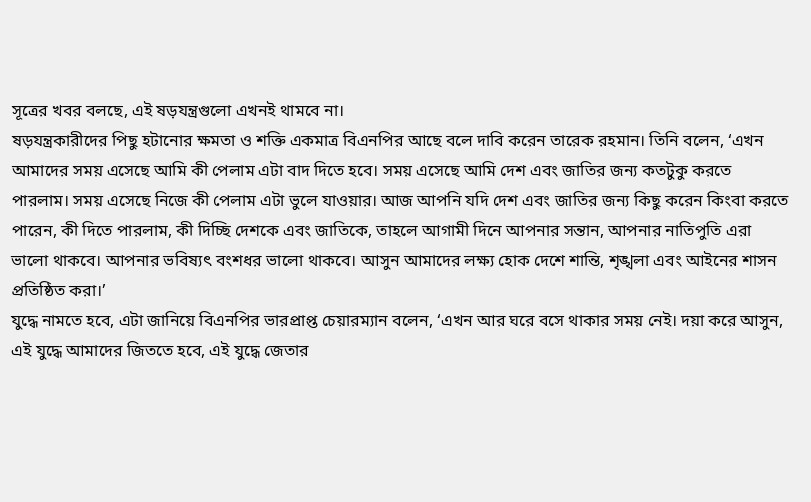সূত্রের খবর বলছে, এই ষড়যন্ত্রগুলো এখনই থামবে না।
ষড়যন্ত্রকারীদের পিছু হটানোর ক্ষমতা ও শক্তি একমাত্র বিএনপির আছে বলে দাবি করেন তারেক রহমান। তিনি বলেন, ‘এখন আমাদের সময় এসেছে আমি কী পেলাম এটা বাদ দিতে হবে। সময় এসেছে আমি দেশ এবং জাতির জন্য কতটুকু করতে পারলাম। সময় এসেছে নিজে কী পেলাম এটা ভুলে যাওয়ার। আজ আপনি যদি দেশ এবং জাতির জন্য কিছু করেন কিংবা করতে পারেন, কী দিতে পারলাম, কী দিচ্ছি দেশকে এবং জাতিকে, তাহলে আগামী দিনে আপনার সন্তান, আপনার নাতিপুতি এরা ভালো থাকবে। আপনার ভবিষ্যৎ বংশধর ভালো থাকবে। আসুন আমাদের লক্ষ্য হোক দেশে শান্তি, শৃঙ্খলা এবং আইনের শাসন প্রতিষ্ঠিত করা।’
যুদ্ধে নামতে হবে, এটা জানিয়ে বিএনপির ভারপ্রাপ্ত চেয়ারম্যান বলেন, ‘এখন আর ঘরে বসে থাকার সময় নেই। দয়া করে আসুন, এই যুদ্ধে আমাদের জিততে হবে, এই যুদ্ধে জেতার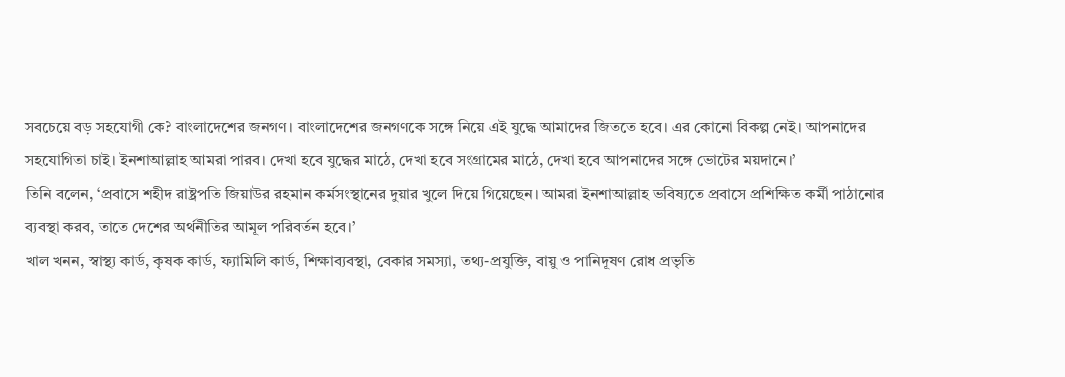সবচেয়ে বড় সহযোগী কে? বাংলাদেশের জনগণ। বাংলাদেশের জনগণকে সঙ্গে নিয়ে এই যুদ্ধে আমাদের জিততে হবে। এর কোনো বিকল্প নেই। আপনাদের সহযোগিতা চাই। ইনশাআল্লাহ আমরা পারব। দেখা হবে যুদ্ধের মাঠে, দেখা হবে সংগ্রামের মাঠে, দেখা হবে আপনাদের সঙ্গে ভোটের ময়দানে।’
তিনি বলেন, ‘প্রবাসে শহীদ রাষ্ট্রপতি জিয়াউর রহমান কর্মসংস্থানের দুয়ার খুলে দিয়ে গিয়েছেন। আমরা ইনশাআল্লাহ ভবিষ্যতে প্রবাসে প্রশিক্ষিত কর্মী পাঠানোর ব্যবস্থা করব, তাতে দেশের অর্থনীতির আমূল পরিবর্তন হবে।’
খাল খনন, স্বাস্থ্য কার্ড, কৃষক কার্ড, ফ্যামিলি কার্ড, শিক্ষাব্যবস্থা, বেকার সমস্যা, তথ্য-প্রযুক্তি, বায়ু ও পানিদূষণ রোধ প্রভৃতি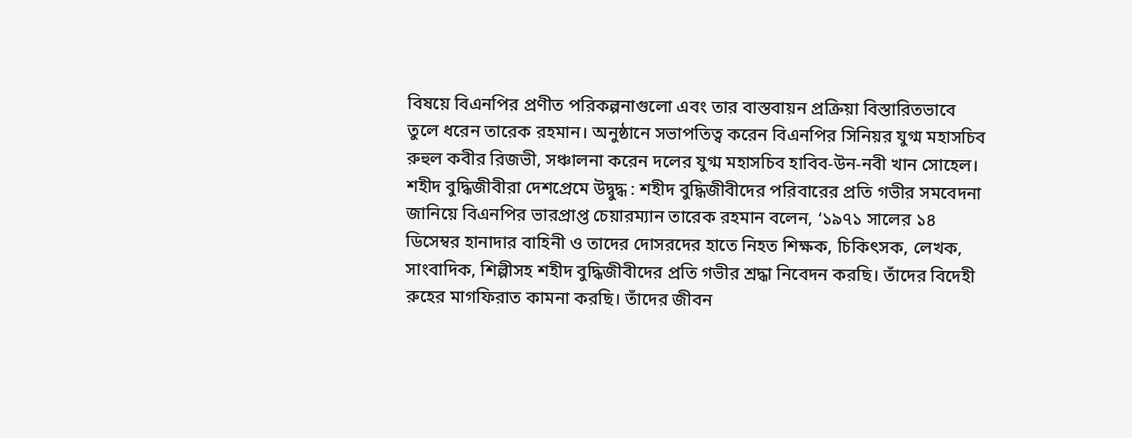বিষয়ে বিএনপির প্রণীত পরিকল্পনাগুলো এবং তার বাস্তবায়ন প্রক্রিয়া বিস্তারিতভাবে তুলে ধরেন তারেক রহমান। অনুষ্ঠানে সভাপতিত্ব করেন বিএনপির সিনিয়র যুগ্ম মহাসচিব রুহুল কবীর রিজভী, সঞ্চালনা করেন দলের যুগ্ম মহাসচিব হাবিব-উন-নবী খান সোহেল।
শহীদ বুদ্ধিজীবীরা দেশপ্রেমে উদ্বুদ্ধ : শহীদ বুদ্ধিজীবীদের পরিবারের প্রতি গভীর সমবেদনা জানিয়ে বিএনপির ভারপ্রাপ্ত চেয়ারম্যান তারেক রহমান বলেন, ‘১৯৭১ সালের ১৪ ডিসেম্বর হানাদার বাহিনী ও তাদের দোসরদের হাতে নিহত শিক্ষক, চিকিৎসক, লেখক, সাংবাদিক, শিল্পীসহ শহীদ বুদ্ধিজীবীদের প্রতি গভীর শ্রদ্ধা নিবেদন করছি। তাঁদের বিদেহী রুহের মাগফিরাত কামনা করছি। তাঁদের জীবন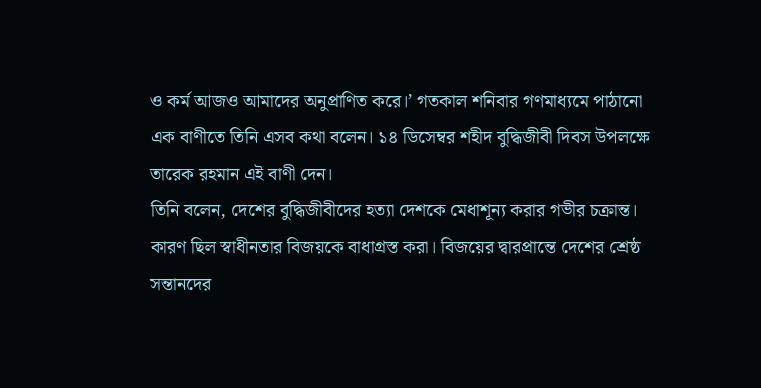ও কর্ম আজও আমাদের অনুপ্রাণিত করে।’ গতকাল শনিবার গণমাধ্যমে পাঠানো এক বাণীতে তিনি এসব কথা বলেন। ১৪ ডিসেম্বর শহীদ বুদ্ধিজীবী দিবস উপলক্ষে তারেক রহমান এই বাণী দেন।
তিনি বলেন, দেশের বুদ্ধিজীবীদের হত্যা দেশকে মেধাশূন্য করার গভীর চক্রান্ত। কারণ ছিল স্বাধীনতার বিজয়কে বাধাগ্রস্ত করা। বিজয়ের দ্বারপ্রান্তে দেশের শ্রেষ্ঠ সন্তানদের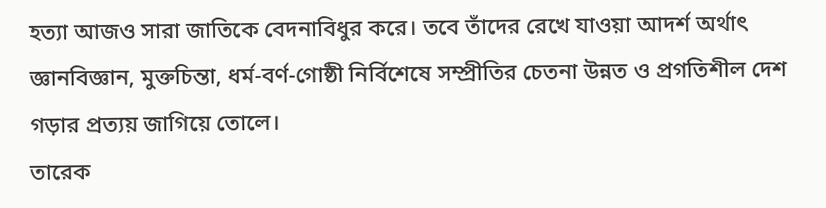হত্যা আজও সারা জাতিকে বেদনাবিধুর করে। তবে তাঁদের রেখে যাওয়া আদর্শ অর্থাৎ জ্ঞানবিজ্ঞান, মুক্তচিন্তা, ধর্ম-বর্ণ-গোষ্ঠী নির্বিশেষে সম্প্রীতির চেতনা উন্নত ও প্রগতিশীল দেশ গড়ার প্রত্যয় জাগিয়ে তোলে।
তারেক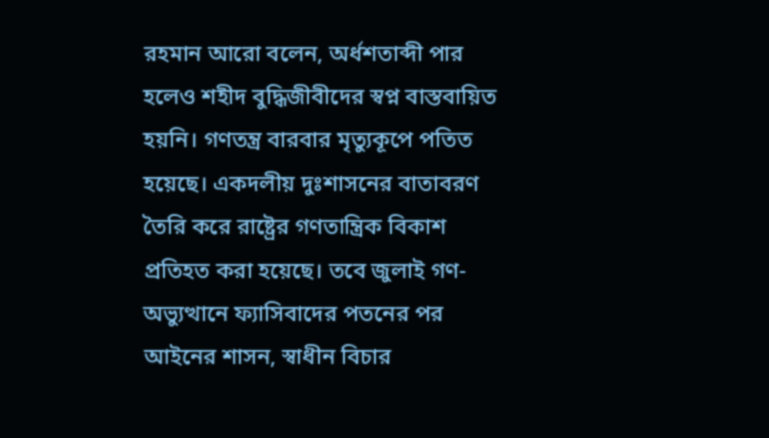রহমান আরো বলেন, অর্ধশতাব্দী পার হলেও শহীদ বুদ্ধিজীবীদের স্বপ্ন বাস্তবায়িত হয়নি। গণতন্ত্র বারবার মৃত্যুকূপে পতিত হয়েছে। একদলীয় দুঃশাসনের বাতাবরণ তৈরি করে রাষ্ট্রের গণতান্ত্রিক বিকাশ প্রতিহত করা হয়েছে। তবে জুলাই গণ-অভ্যুত্থানে ফ্যাসিবাদের পতনের পর আইনের শাসন, স্বাধীন বিচার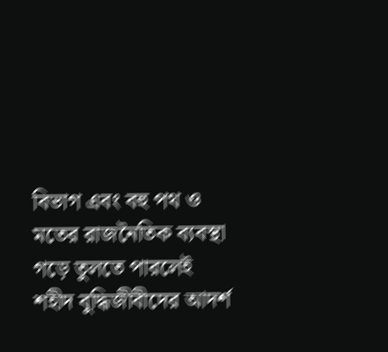বিভাগ এবং বহু পথ ও মতের রাজনৈতিক ব্যবস্থা গড়ে তুলতে পারলেই শহীদ বুদ্ধিজীবীদের আদর্শ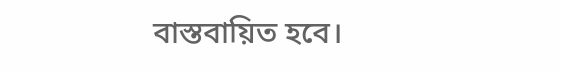বাস্তবায়িত হবে।